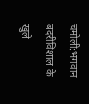चमोली:भगवान बदरीविशाल के खुले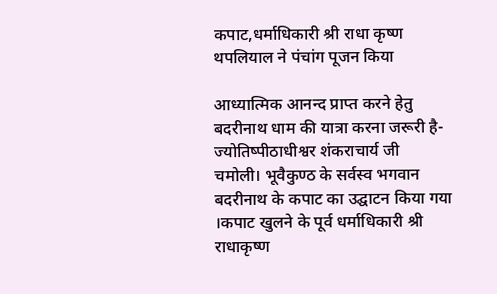कपाट,धर्माधिकारी श्री राधा कृष्ण थपलियाल ने पंचांग पूजन किया

आध्यात्मिक आनन्द प्राप्त करने हेतु बदरीनाथ धाम की यात्रा करना जरूरी है-ज्योतिष्पीठाधीश्वर शंकराचार्य जी
चमोली। भूवैकुण्ठ के सर्वस्व भगवान बदरीनाथ के कपाट का उद्घाटन किया गया ।कपाट खुलने के पूर्व धर्माधिकारी श्री राधाकृष्ण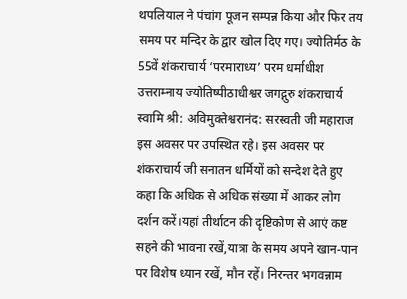थपलियाल ने पंचांग पूजन सम्पन्न किया और फिर तय समय पर मन्दिर के द्वार खोल दिए गए। ज्योतिर्मठ के 55वें शंकराचार्य ‘परमाराध्य’ परम धर्माधीश उत्तराम्नाय ज्योतिष्पीठाधीश्वर जगद्गुरु शंकराचार्य स्वामि श्री: अविमुक्तेश्वरानंद: सरस्वती जी महाराज इस अवसर पर उपस्थित रहे। इस अवसर पर शंकराचार्य जी सनातन धर्मियों को सन्देश देते हुए कहा कि अधिक से अधिक संख्या में आकर लोग दर्शन करें।यहां तीर्थाटन की दृष्टिकोण से आएं कष्ट सहने की भावना रखें,यात्रा के समय अपने खान-पान पर विशेष ध्यान रखें, मौन रहें। निरन्तर भगवन्नाम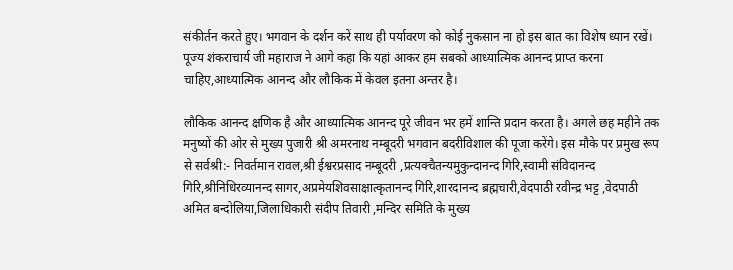संकीर्तन करते हुए। भगवान के दर्शन करें साथ ही पर्यावरण को कोई नुकसान ना हो इस बात का विशेष ध्यान रखें। पूज्य शंकराचार्य जी महाराज ने आगे कहा कि यहां आकर हम सबको आध्यात्मिक आनन्द प्राप्त करना चाहिए,आध्यात्मिक आनन्द और लौकिक में केवल इतना अन्तर है।

लौकिक आनन्द क्षणिक है और आध्यात्मिक आनन्द पूरे जीवन भर हमें शान्ति प्रदान करता है। अगले छह महीने तक मनुष्यों की ओर से मुख्य पुजारी श्री अमरनाथ नम्बूदरी भगवान बदरीविशाल की पूजा करेंगे। इस मौके पर प्रमुख रूप से सर्वश्री:- निवर्तमान रावल,श्री ईश्वरप्रसाद नम्बूदरी ,प्रत्यक्चैतन्यमुकुन्दानन्द गिरि,स्वामी संविदानन्द गिरि,श्रीनिधिरव्यानन्द सागर,अप्रमेयशिवसाक्षात्कृतानन्द गिरि,शारदानन्द ब्रह्मचारी,वेदपाठी रवीन्द्र भट्ट ,वेदपाठी अमित बन्दोलिया,जिलाधिकारी संदीप तिवारी ,मन्दिर समिति के मुख्य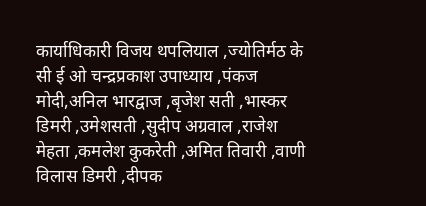कार्याधिकारी विजय थपलियाल ,ज्योतिर्मठ के सी ई ओ चन्द्रप्रकाश उपाध्याय ,पंकज मोदी,अनिल भारद्वाज ,बृजेश सती ,भास्कर डिमरी ,उमेशसती ,सुदीप अग्रवाल ,राजेश मेहता ,कमलेश कुकरेती ,अमित तिवारी ,वाणी विलास डिमरी ,दीपक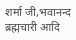शर्मा जी,भवानन्द ब्रह्मचारी आदि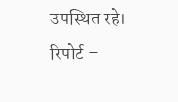उपस्थित रहे।
रिपोर्ट –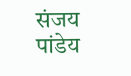संजय पांडेय